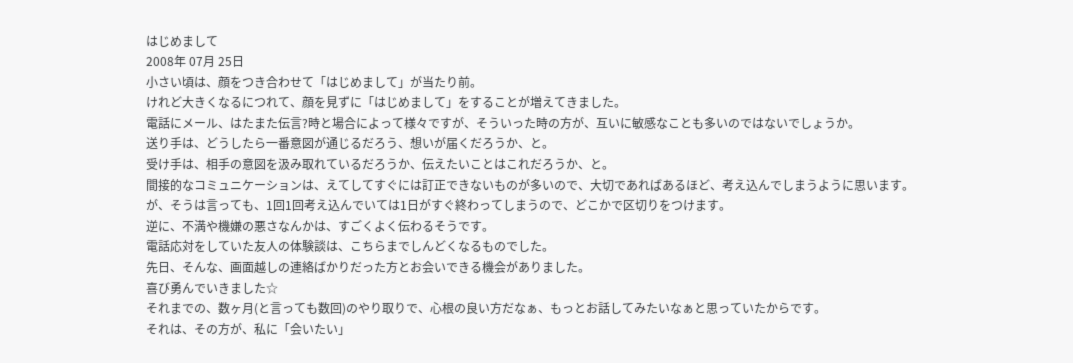はじめまして
2008年 07月 25日
小さい頃は、顔をつき合わせて「はじめまして」が当たり前。
けれど大きくなるにつれて、顔を見ずに「はじめまして」をすることが増えてきました。
電話にメール、はたまた伝言?時と場合によって様々ですが、そういった時の方が、互いに敏感なことも多いのではないでしょうか。
送り手は、どうしたら一番意図が通じるだろう、想いが届くだろうか、と。
受け手は、相手の意図を汲み取れているだろうか、伝えたいことはこれだろうか、と。
間接的なコミュニケーションは、えてしてすぐには訂正できないものが多いので、大切であればあるほど、考え込んでしまうように思います。
が、そうは言っても、1回1回考え込んでいては1日がすぐ終わってしまうので、どこかで区切りをつけます。
逆に、不満や機嫌の悪さなんかは、すごくよく伝わるそうです。
電話応対をしていた友人の体験談は、こちらまでしんどくなるものでした。
先日、そんな、画面越しの連絡ばかりだった方とお会いできる機会がありました。
喜び勇んでいきました☆
それまでの、数ヶ月(と言っても数回)のやり取りで、心根の良い方だなぁ、もっとお話してみたいなぁと思っていたからです。
それは、その方が、私に「会いたい」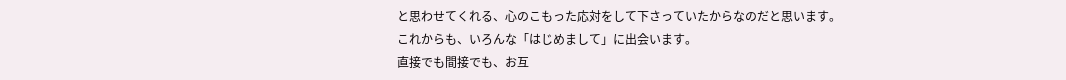と思わせてくれる、心のこもった応対をして下さっていたからなのだと思います。
これからも、いろんな「はじめまして」に出会います。
直接でも間接でも、お互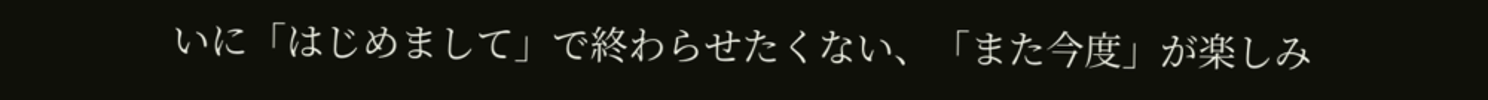いに「はじめまして」で終わらせたくない、「また今度」が楽しみ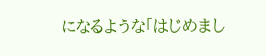になるような「はじめまし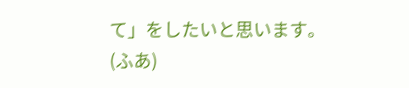て」をしたいと思います。
(ふあ)